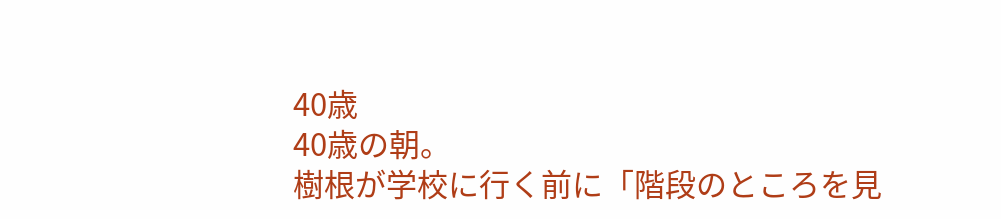40歳
40歳の朝。
樹根が学校に行く前に「階段のところを見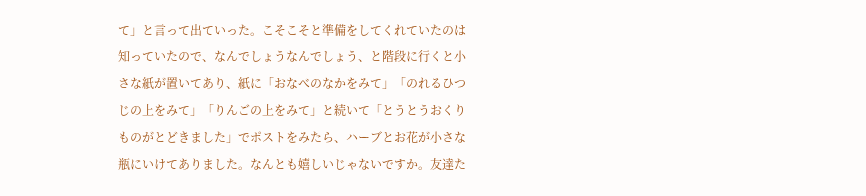て」と言って出ていった。こそこそと準備をしてくれていたのは知っていたので、なんでしょうなんでしょう、と階段に行くと小さな紙が置いてあり、紙に「おなべのなかをみて」「のれるひつじの上をみて」「りんごの上をみて」と続いて「とうとうおくりものがとどきました」でポストをみたら、ハーブとお花が小さな瓶にいけてありました。なんとも嬉しいじゃないですか。友達た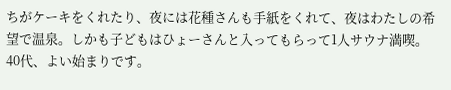ちがケーキをくれたり、夜には花種さんも手紙をくれて、夜はわたしの希望で温泉。しかも子どもはひょーさんと入ってもらって1人サウナ満喫。
40代、よい始まりです。